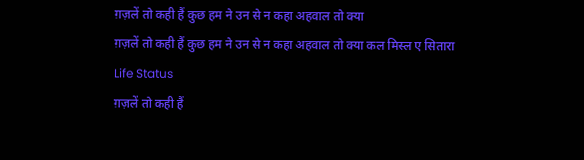ग़ज़लें तो कही हैं कुछ हम ने उन से न कहा अहवाल तो क्या
ग़ज़लें तो कही हैं कुछ हम ने उन से न कहा अहवाल तो क्या कल मिस्ल ए सितारा
Life Status
ग़ज़लें तो कही हैं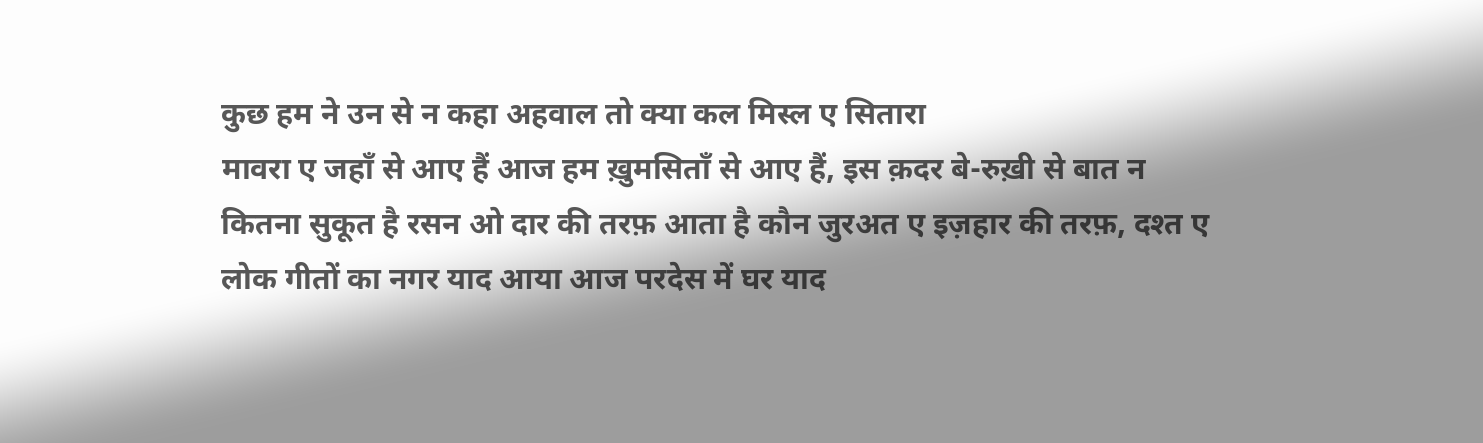कुछ हम ने उन से न कहा अहवाल तो क्या कल मिस्ल ए सितारा
मावरा ए जहाँ से आए हैं आज हम ख़ुमसिताँ से आए हैं, इस क़दर बे-रुख़ी से बात न
कितना सुकूत है रसन ओ दार की तरफ़ आता है कौन जुरअत ए इज़हार की तरफ़, दश्त ए
लोक गीतों का नगर याद आया आज परदेस में घर याद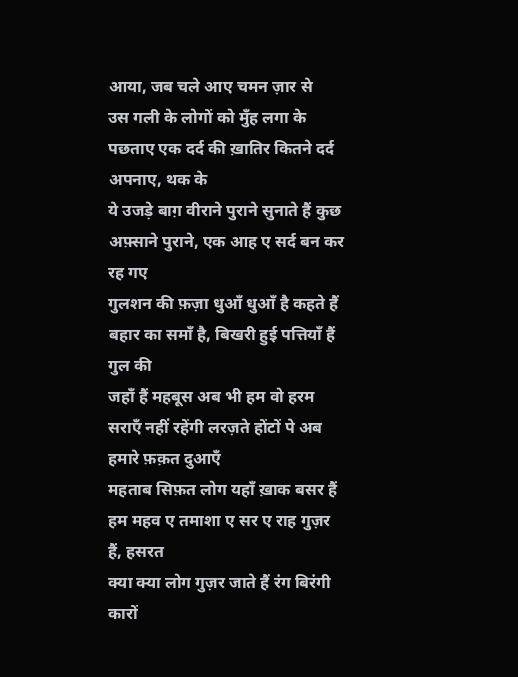आया, जब चले आए चमन ज़ार से
उस गली के लोगों को मुँह लगा के पछताए एक दर्द की ख़ातिर कितने दर्द अपनाए, थक के
ये उजड़े बाग़ वीराने पुराने सुनाते हैं कुछ अफ़्साने पुराने, एक आह ए सर्द बन कर रह गए
गुलशन की फ़ज़ा धुआँ धुआँ है कहते हैं बहार का समाँ है, बिखरी हुई पत्तियाँ हैं गुल की
जहाँ हैं महबूस अब भी हम वो हरम सराएँ नहीं रहेंगी लरज़ते होंटों पे अब हमारे फ़क़त दुआएँ
महताब सिफ़त लोग यहाँ ख़ाक बसर हैं हम महव ए तमाशा ए सर ए राह गुज़र हैं, हसरत
क्या क्या लोग गुज़र जाते हैं रंग बिरंगी कारों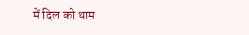में दिल को थाम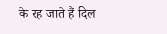के रह जाते हैं दिल